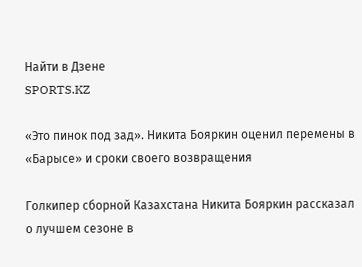Найти в Дзене
SPORTS.KZ

«Это пинок под зад». Никита Бояркин оценил перемены в «Барысе» и сроки своего возвращения

Голкипер сборной Казахстана Никита Бояркин рассказал о лучшем сезоне в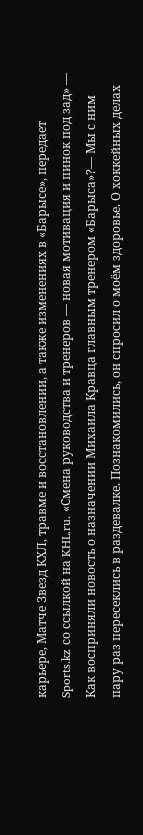карьере, Матче Звезд КХЛ, травме и восстановлении, а также изменениях в «Барысе», передает Sports.kz со ссылкой на KHL.ru. «Смена руководства и тренеров — новая мотивация и пинок под зад» — Как восприняли новость о назначении Михаила Кравца главным тренером «Барыса»?— Мы с ним пару раз пересеклись в раздевалке. Познакомились, он спросил о моём здоровье. О хоккейных делах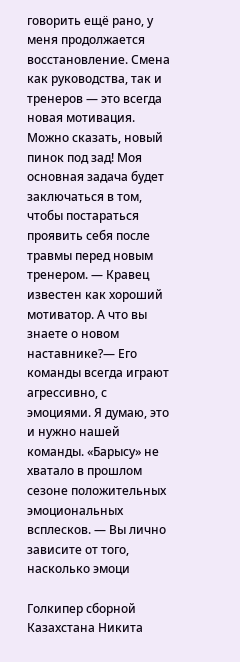говорить ещё рано, у меня продолжается восстановление. Смена как руководства, так и тренеров — это всегда новая мотивация. Можно сказать, новый пинок под зад! Моя основная задача будет заключаться в том, чтобы постараться проявить себя после травмы перед новым тренером. — Кравец известен как хороший мотиватор. А что вы знаете о новом наставнике?— Его команды всегда играют агрессивно, с эмоциями. Я думаю, это и нужно нашей команды. «Барысу» не хватало в прошлом сезоне положительных эмоциональных всплесков. — Вы лично зависите от того, насколько эмоци

Голкипер сборной Казахстана Никита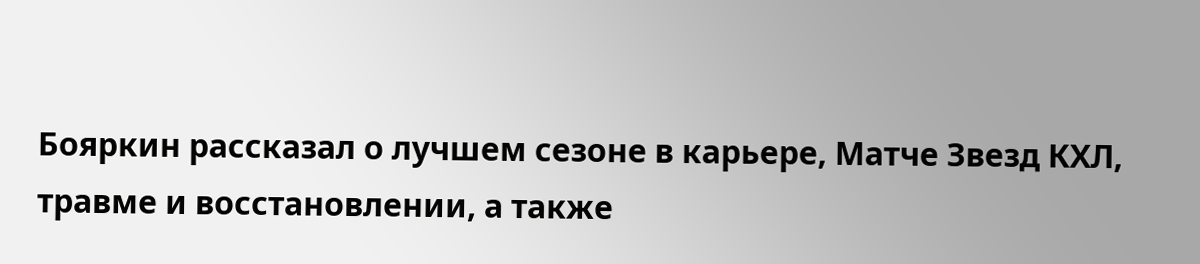Бояркин рассказал о лучшем сезоне в карьере, Матче Звезд КХЛ, травме и восстановлении, а также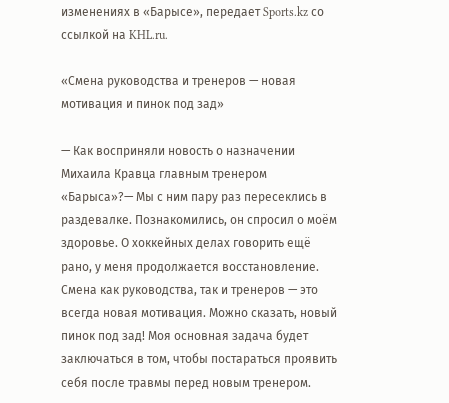изменениях в «Барысе», передает Sports.kz со ссылкой на KHL.ru.

«Смена руководства и тренеров — новая мотивация и пинок под зад»

— Как восприняли новость о назначении Михаила Кравца главным тренером «Барыса»?— Мы с ним пару раз пересеклись в раздевалке. Познакомились, он спросил о моём здоровье. О хоккейных делах говорить ещё рано, у меня продолжается восстановление. Смена как руководства, так и тренеров — это всегда новая мотивация. Можно сказать, новый пинок под зад! Моя основная задача будет заключаться в том, чтобы постараться проявить себя после травмы перед новым тренером.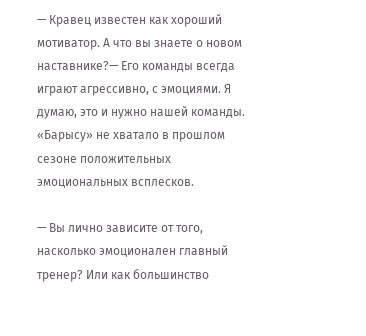— Кравец известен как хороший мотиватор. А что вы знаете о новом наставнике?— Его команды всегда играют агрессивно, с эмоциями. Я думаю, это и нужно нашей команды. «Барысу» не хватало в прошлом сезоне положительных эмоциональных всплесков.

— Вы лично зависите от того, насколько эмоционален главный тренер? Или как большинство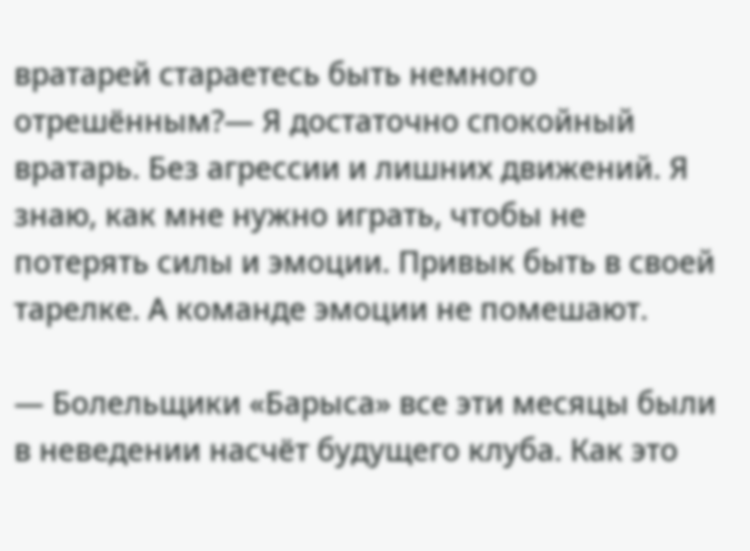вратарей стараетесь быть немного отрешённым?— Я достаточно спокойный вратарь. Без агрессии и лишних движений. Я знаю, как мне нужно играть, чтобы не потерять силы и эмоции. Привык быть в своей тарелке. А команде эмоции не помешают.

— Болельщики «Барыса» все эти месяцы были в неведении насчёт будущего клуба. Как это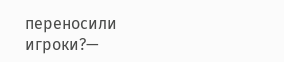переносили игроки?—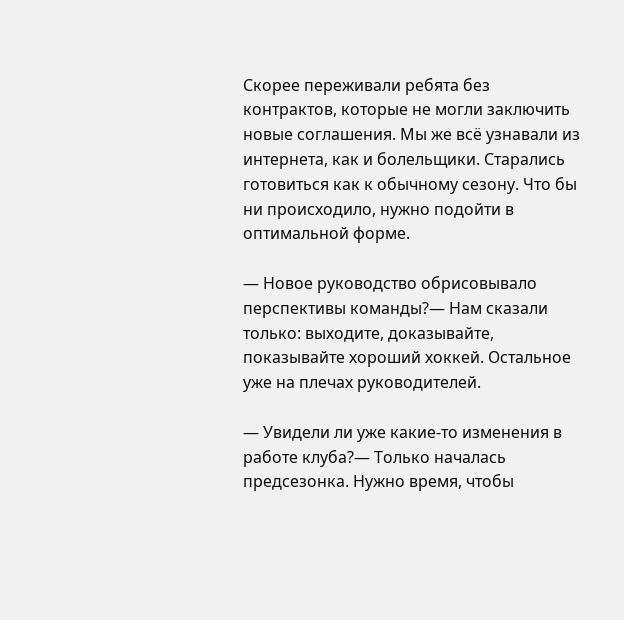Скорее переживали ребята без контрактов, которые не могли заключить новые соглашения. Мы же всё узнавали из интернета, как и болельщики. Старались готовиться как к обычному сезону. Что бы ни происходило, нужно подойти в оптимальной форме.

— Новое руководство обрисовывало перспективы команды?— Нам сказали только: выходите, доказывайте, показывайте хороший хоккей. Остальное уже на плечах руководителей.

— Увидели ли уже какие-то изменения в работе клуба?— Только началась предсезонка. Нужно время, чтобы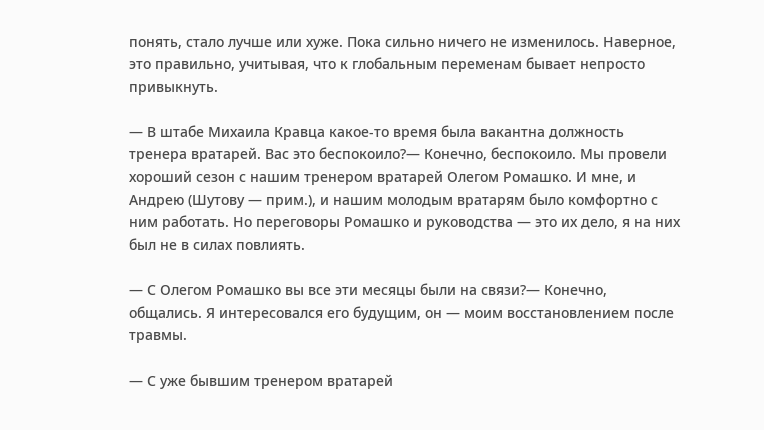понять, стало лучше или хуже. Пока сильно ничего не изменилось. Наверное, это правильно, учитывая, что к глобальным переменам бывает непросто привыкнуть.

— В штабе Михаила Кравца какое-то время была вакантна должность тренера вратарей. Вас это беспокоило?— Конечно, беспокоило. Мы провели хороший сезон с нашим тренером вратарей Олегом Ромашко. И мне, и Андрею (Шутову — прим.), и нашим молодым вратарям было комфортно с ним работать. Но переговоры Ромашко и руководства — это их дело, я на них был не в силах повлиять.

— С Олегом Ромашко вы все эти месяцы были на связи?— Конечно, общались. Я интересовался его будущим, он — моим восстановлением после травмы.

— С уже бывшим тренером вратарей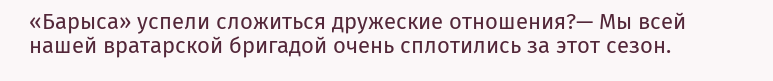«Барыса» успели сложиться дружеские отношения?— Мы всей нашей вратарской бригадой очень сплотились за этот сезон.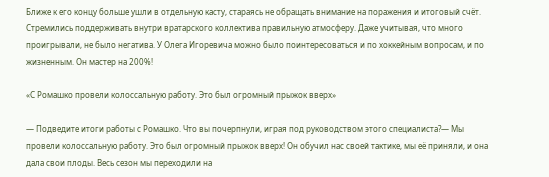Ближе к его концу больше ушли в отдельную касту, стараясь не обращать внимание на поражения и итоговый счёт. Стремились поддерживать внутри вратарского коллектива правильную атмосферу. Даже учитывая, что много проигрывали, не было негатива. У Олега Игоревича можно было поинтересоваться и по хоккейным вопросам, и по жизненным. Он мастер на 200%!

«С Ромашко провели колоссальную работу. Это был огромный прыжок вверх»

— Подведите итоги работы с Ромашко. Что вы почерпнули, играя под руководством этого специалиста?— Мы провели колоссальную работу. Это был огромный прыжок вверх! Он обучил нас своей тактике, мы её приняли, и она дала свои плоды. Весь сезон мы переходили на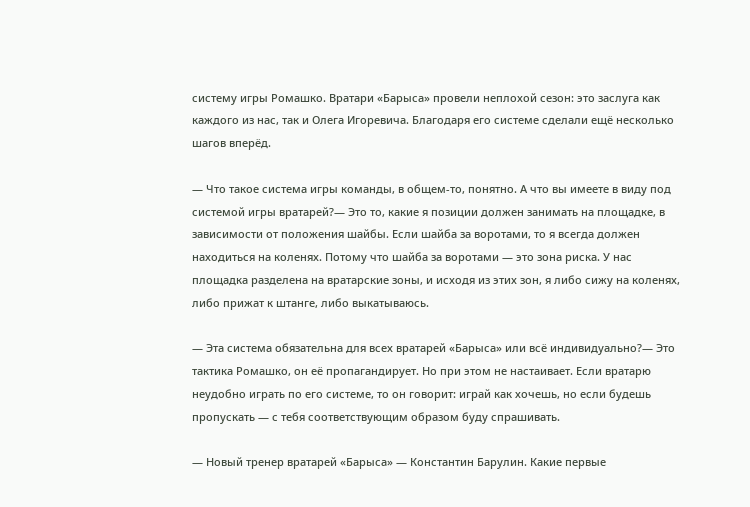систему игры Ромашко. Вратари «Барыса» провели неплохой сезон: это заслуга как каждого из нас, так и Олега Игоревича. Благодаря его системе сделали ещё несколько шагов вперёд.

— Что такое система игры команды, в общем-то, понятно. А что вы имеете в виду под системой игры вратарей?— Это то, какие я позиции должен занимать на площадке, в зависимости от положения шайбы. Если шайба за воротами, то я всегда должен находиться на коленях. Потому что шайба за воротами — это зона риска. У нас площадка разделена на вратарские зоны, и исходя из этих зон, я либо сижу на коленях, либо прижат к штанге, либо выкатываюсь.

— Эта система обязательна для всех вратарей «Барыса» или всё индивидуально?— Это тактика Ромашко, он её пропагандирует. Но при этом не настаивает. Если вратарю неудобно играть по его системе, то он говорит: играй как хочешь, но если будешь пропускать — с тебя соответствующим образом буду спрашивать.

— Новый тренер вратарей «Барыса» — Константин Барулин. Какие первые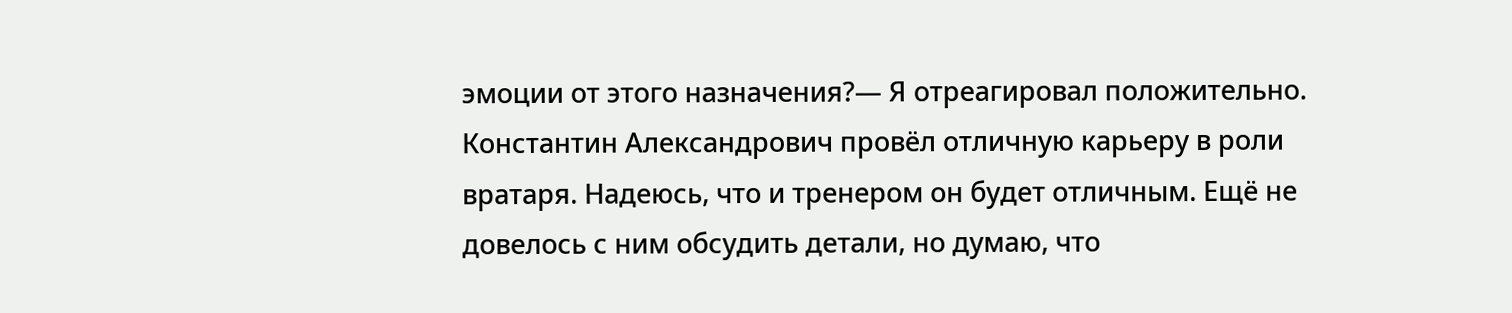эмоции от этого назначения?— Я отреагировал положительно. Константин Александрович провёл отличную карьеру в роли вратаря. Надеюсь, что и тренером он будет отличным. Ещё не довелось с ним обсудить детали, но думаю, что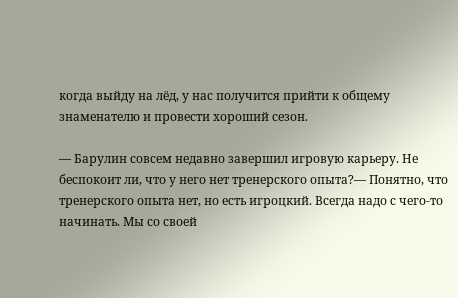когда выйду на лёд, у нас получится прийти к общему знаменателю и провести хороший сезон.

— Барулин совсем недавно завершил игровую карьеру. Не беспокоит ли, что у него нет тренерского опыта?— Понятно, что тренерского опыта нет, но есть игроцкий. Всегда надо с чего-то начинать. Мы со своей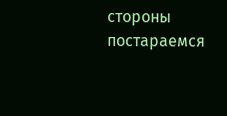стороны постараемся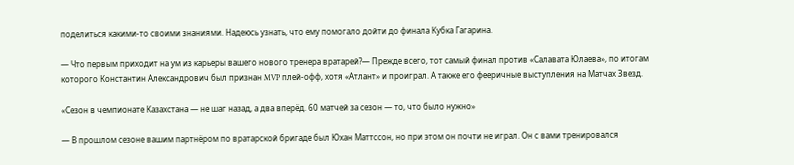поделиться какими-то своими знаниями. Надеюсь узнать, что ему помогало дойти до финала Кубка Гагарина.

— Что первым приходит на ум из карьеры вашего нового тренера вратарей?— Прежде всего, тот самый финал против «Салавата Юлаева», по итогам которого Константин Александрович был признан MVP плей-офф, хотя «Атлант» и проиграл. А также его фееричные выступления на Матчах Звезд.

«Сезон в чемпионате Казахстана — не шаг назад, а два вперёд. 60 матчей за сезон — то, что было нужно»

— В прошлом сезоне вашим партнёром по вратарской бригаде был Юхан Маттссон, но при этом он почти не играл. Он с вами тренировался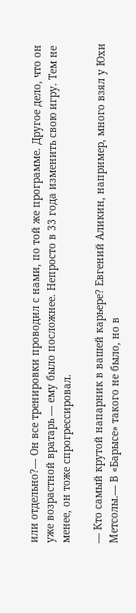или отдельно?— Он все тренировки проводил с нами, по той же программе. Другое дело, что он уже возрастной вратарь — ему было посложнее. Непросто в 33 года изменить свою игру. Тем не менее, он тоже спрогрессировал.

— Кто самый крутой напарник в вашей карьере? Евгений Аликин, например, много взял у Юхи Метсолы.— В «Барысе» такого не было, но в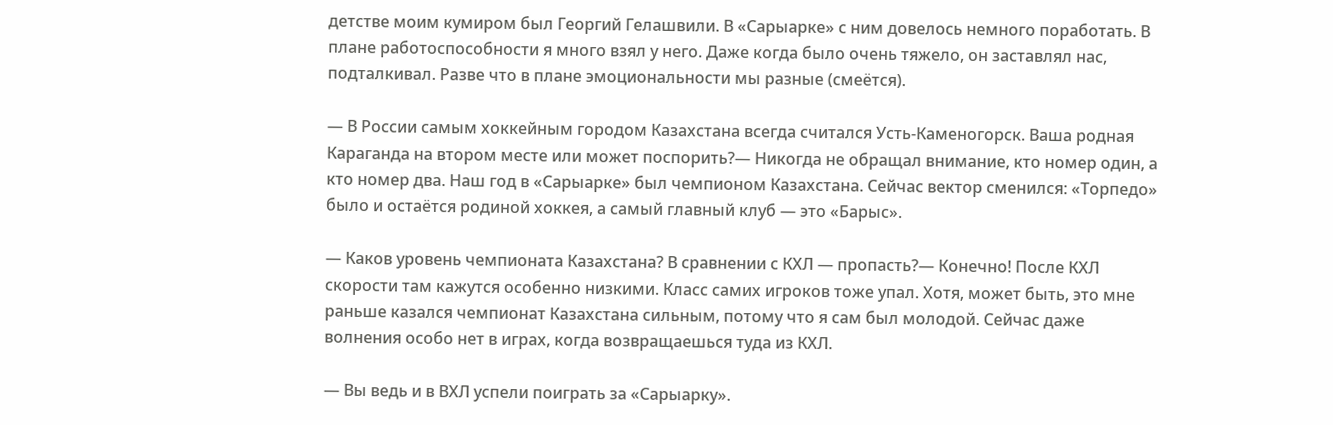детстве моим кумиром был Георгий Гелашвили. В «Сарыарке» с ним довелось немного поработать. В плане работоспособности я много взял у него. Даже когда было очень тяжело, он заставлял нас, подталкивал. Разве что в плане эмоциональности мы разные (смеётся).

— В России самым хоккейным городом Казахстана всегда считался Усть-Каменогорск. Ваша родная Караганда на втором месте или может поспорить?— Никогда не обращал внимание, кто номер один, а кто номер два. Наш год в «Сарыарке» был чемпионом Казахстана. Сейчас вектор сменился: «Торпедо» было и остаётся родиной хоккея, а самый главный клуб — это «Барыс».

— Каков уровень чемпионата Казахстана? В сравнении с КХЛ — пропасть?— Конечно! После КХЛ скорости там кажутся особенно низкими. Класс самих игроков тоже упал. Хотя, может быть, это мне раньше казался чемпионат Казахстана сильным, потому что я сам был молодой. Сейчас даже волнения особо нет в играх, когда возвращаешься туда из КХЛ.

— Вы ведь и в ВХЛ успели поиграть за «Сарыарку».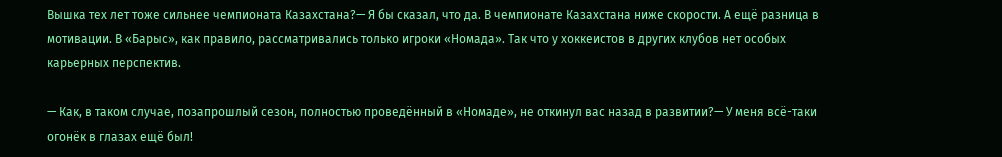Вышка тех лет тоже сильнее чемпионата Казахстана?— Я бы сказал, что да. В чемпионате Казахстана ниже скорости. А ещё разница в мотивации. В «Барыс», как правило, рассматривались только игроки «Номада». Так что у хоккеистов в других клубов нет особых карьерных перспектив.

— Как, в таком случае, позапрошлый сезон, полностью проведённый в «Номаде», не откинул вас назад в развитии?— У меня всё-таки огонёк в глазах ещё был!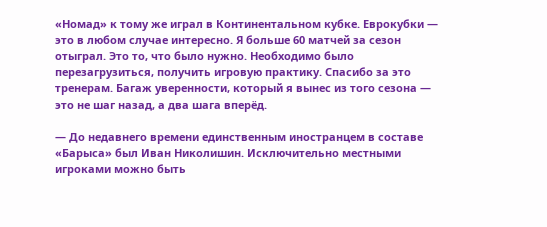«Номад» к тому же играл в Континентальном кубке. Еврокубки — это в любом случае интересно. Я больше 60 матчей за сезон отыграл. Это то, что было нужно. Необходимо было перезагрузиться, получить игровую практику. Спасибо за это тренерам. Багаж уверенности, который я вынес из того сезона — это не шаг назад, а два шага вперёд.

— До недавнего времени единственным иностранцем в составе «Барыса» был Иван Николишин. Исключительно местными игроками можно быть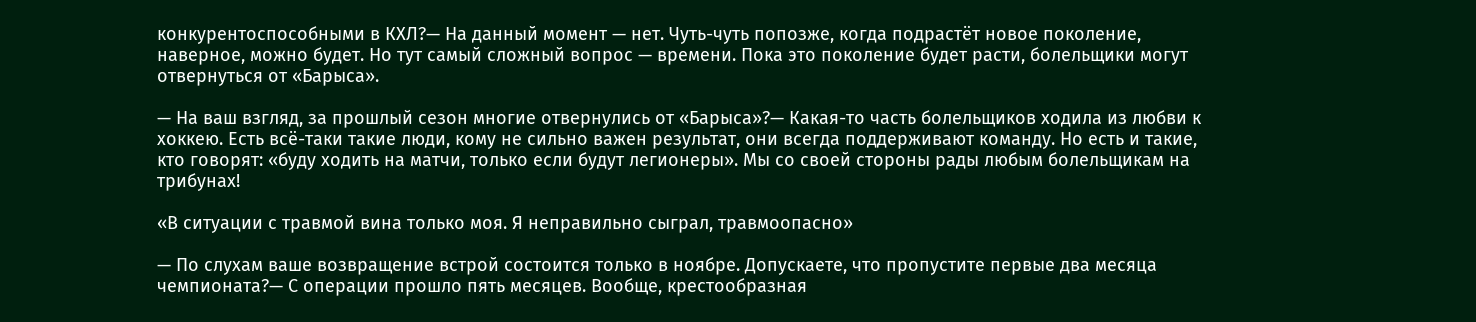конкурентоспособными в КХЛ?— На данный момент — нет. Чуть-чуть попозже, когда подрастёт новое поколение, наверное, можно будет. Но тут самый сложный вопрос — времени. Пока это поколение будет расти, болельщики могут отвернуться от «Барыса».

— На ваш взгляд, за прошлый сезон многие отвернулись от «Барыса»?— Какая-то часть болельщиков ходила из любви к хоккею. Есть всё-таки такие люди, кому не сильно важен результат, они всегда поддерживают команду. Но есть и такие, кто говорят: «буду ходить на матчи, только если будут легионеры». Мы со своей стороны рады любым болельщикам на трибунах!

«В ситуации с травмой вина только моя. Я неправильно сыграл, травмоопасно»

— По слухам ваше возвращение встрой состоится только в ноябре. Допускаете, что пропустите первые два месяца чемпионата?— С операции прошло пять месяцев. Вообще, крестообразная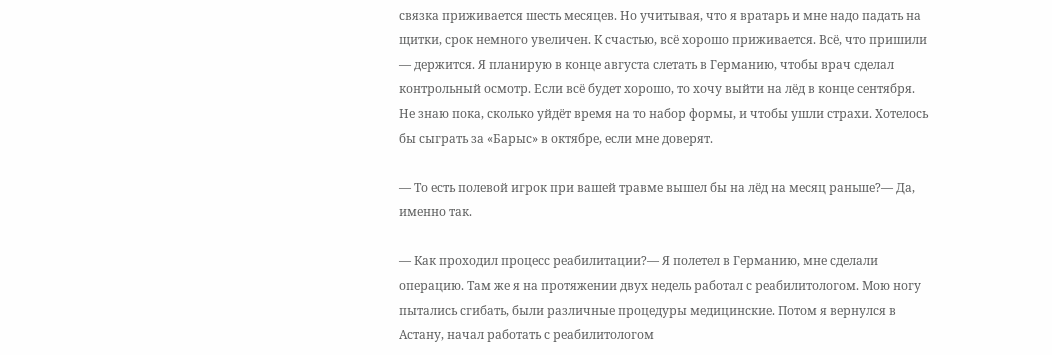связка приживается шесть месяцев. Но учитывая, что я вратарь и мне надо падать на щитки, срок немного увеличен. К счастью, всё хорошо приживается. Всё, что пришили — держится. Я планирую в конце августа слетать в Германию, чтобы врач сделал контрольный осмотр. Если всё будет хорошо, то хочу выйти на лёд в конце сентября. Не знаю пока, сколько уйдёт время на то набор формы, и чтобы ушли страхи. Хотелось бы сыграть за «Барыс» в октябре, если мне доверят.

— То есть полевой игрок при вашей травме вышел бы на лёд на месяц раньше?— Да, именно так.

— Как проходил процесс реабилитации?— Я полетел в Германию, мне сделали операцию. Там же я на протяжении двух недель работал с реабилитологом. Мою ногу пытались сгибать, были различные процедуры медицинские. Потом я вернулся в Астану, начал работать с реабилитологом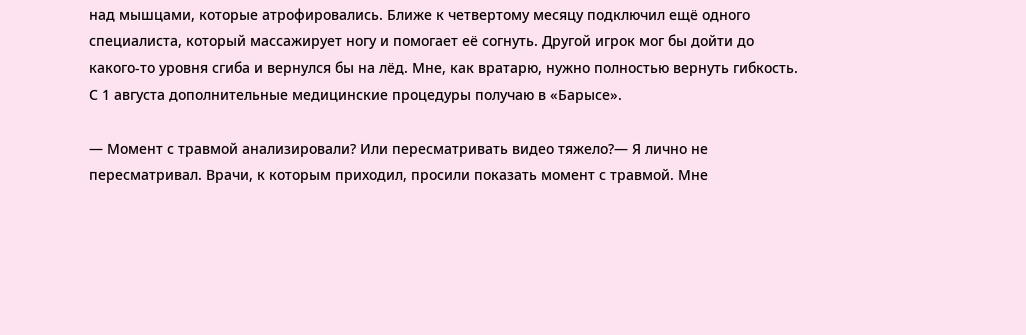над мышцами, которые атрофировались. Ближе к четвертому месяцу подключил ещё одного специалиста, который массажирует ногу и помогает её согнуть. Другой игрок мог бы дойти до какого-то уровня сгиба и вернулся бы на лёд. Мне, как вратарю, нужно полностью вернуть гибкость. С 1 августа дополнительные медицинские процедуры получаю в «Барысе».

— Момент с травмой анализировали? Или пересматривать видео тяжело?— Я лично не пересматривал. Врачи, к которым приходил, просили показать момент с травмой. Мне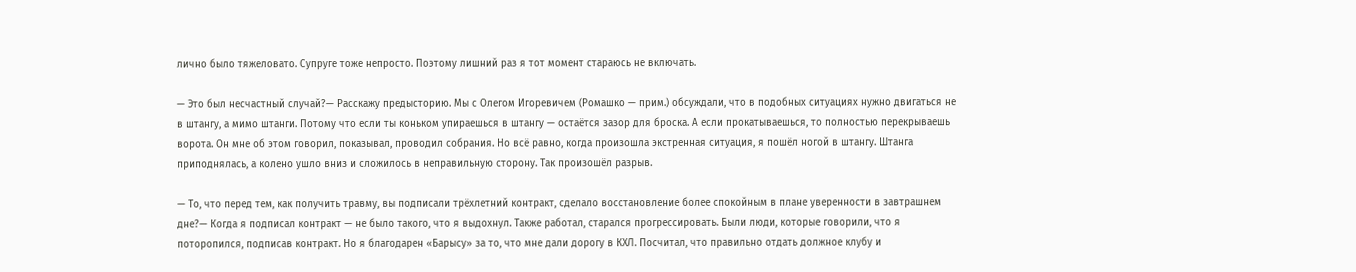лично было тяжеловато. Супруге тоже непросто. Поэтому лишний раз я тот момент стараюсь не включать.

— Это был несчастный случай?— Расскажу предысторию. Мы с Олегом Игоревичем (Ромашко — прим.) обсуждали, что в подобных ситуациях нужно двигаться не в штангу, а мимо штанги. Потому что если ты коньком упираешься в штангу — остаётся зазор для броска. А если прокатываешься, то полностью перекрываешь ворота. Он мне об этом говорил, показывал, проводил собрания. Но всё равно, когда произошла экстренная ситуация, я пошёл ногой в штангу. Штанга приподнялась, а колено ушло вниз и сложилось в неправильную сторону. Так произошёл разрыв.

— То, что перед тем, как получить травму, вы подписали трёхлетний контракт, сделало восстановление более спокойным в плане уверенности в завтрашнем дне?— Когда я подписал контракт — не было такого, что я выдохнул. Также работал, старался прогрессировать. Были люди, которые говорили, что я поторопился, подписав контракт. Но я благодарен «Барысу» за то, что мне дали дорогу в КХЛ. Посчитал, что правильно отдать должное клубу и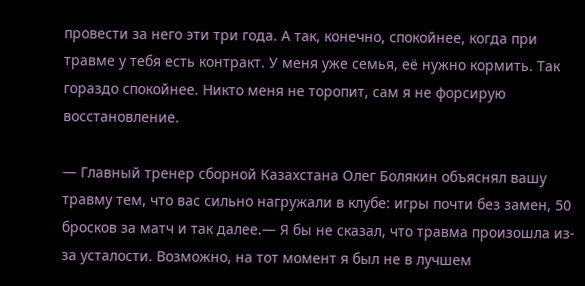провести за него эти три года. А так, конечно, спокойнее, когда при травме у тебя есть контракт. У меня уже семья, её нужно кормить. Так гораздо спокойнее. Никто меня не торопит, сам я не форсирую восстановление.

— Главный тренер сборной Казахстана Олег Болякин объяснял вашу травму тем, что вас сильно нагружали в клубе: игры почти без замен, 50 бросков за матч и так далее.— Я бы не сказал, что травма произошла из-за усталости. Возможно, на тот момент я был не в лучшем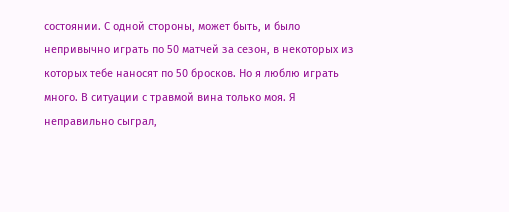состоянии. С одной стороны, может быть, и было непривычно играть по 50 матчей за сезон, в некоторых из которых тебе наносят по 50 бросков. Но я люблю играть много. В ситуации с травмой вина только моя. Я неправильно сыграл,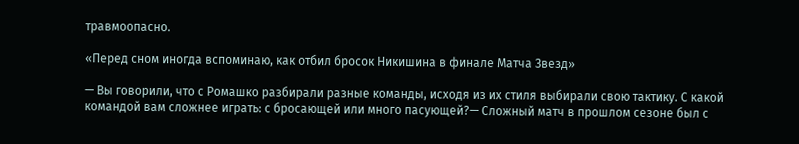травмоопасно.

«Перед сном иногда вспоминаю, как отбил бросок Никишина в финале Матча Звезд»

— Вы говорили, что с Ромашко разбирали разные команды, исходя из их стиля выбирали свою тактику. С какой командой вам сложнее играть: с бросающей или много пасующей?— Сложный матч в прошлом сезоне был с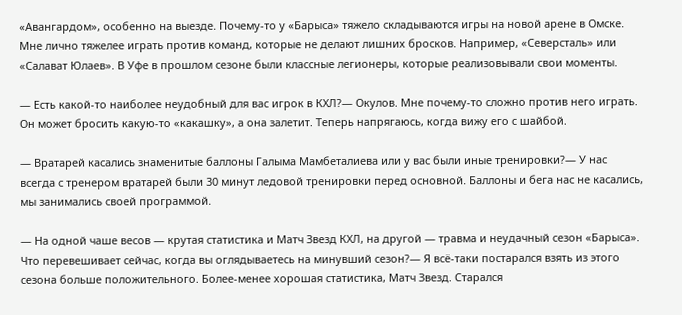«Авангардом», особенно на выезде. Почему-то у «Барыса» тяжело складываются игры на новой арене в Омске. Мне лично тяжелее играть против команд, которые не делают лишних бросков. Например, «Северсталь» или «Салават Юлаев». В Уфе в прошлом сезоне были классные легионеры, которые реализовывали свои моменты.

— Есть какой-то наиболее неудобный для вас игрок в КХЛ?— Окулов. Мне почему-то сложно против него играть. Он может бросить какую-то «какашку», а она залетит. Теперь напрягаюсь, когда вижу его с шайбой.

— Вратарей касались знаменитые баллоны Галыма Мамбеталиева или у вас были иные тренировки?— У нас всегда с тренером вратарей были 30 минут ледовой тренировки перед основной. Баллоны и бега нас не касались, мы занимались своей программой.

— На одной чаше весов — крутая статистика и Матч Звезд КХЛ, на другой — травма и неудачный сезон «Барыса». Что перевешивает сейчас, когда вы оглядываетесь на минувший сезон?— Я всё-таки постарался взять из этого сезона больше положительного. Более-менее хорошая статистика, Матч Звезд. Старался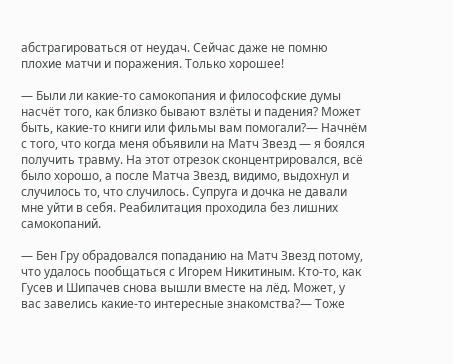абстрагироваться от неудач. Сейчас даже не помню плохие матчи и поражения. Только хорошее!

— Были ли какие-то самокопания и философские думы насчёт того, как близко бывают взлёты и падения? Может быть, какие-то книги или фильмы вам помогали?— Начнём с того, что когда меня объявили на Матч Звезд — я боялся получить травму. На этот отрезок сконцентрировался, всё было хорошо, а после Матча Звезд, видимо, выдохнул и случилось то, что случилось. Супруга и дочка не давали мне уйти в себя. Реабилитация проходила без лишних самокопаний.

— Бен Гру обрадовался попаданию на Матч Звезд потому, что удалось пообщаться с Игорем Никитиным. Кто-то, как Гусев и Шипачев снова вышли вместе на лёд. Может, у вас завелись какие-то интересные знакомства?— Тоже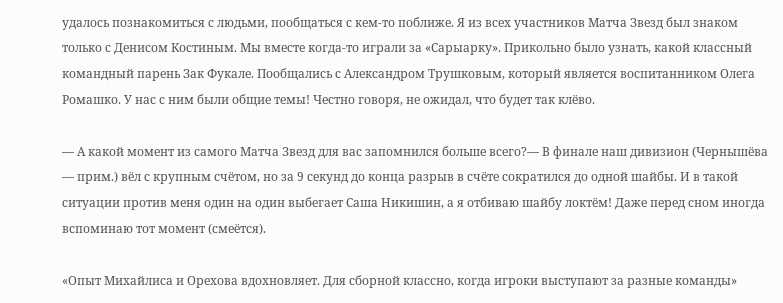удалось познакомиться с людьми, пообщаться с кем-то поближе. Я из всех участников Матча Звезд был знаком только с Денисом Костиным. Мы вместе когда-то играли за «Сарыарку». Прикольно было узнать, какой классный командный парень Зак Фукале. Пообщались с Александром Трушковым, который является воспитанником Олега Ромашко. У нас с ним были общие темы! Честно говоря, не ожидал, что будет так клёво.

— А какой момент из самого Матча Звезд для вас запомнился больше всего?— В финале наш дивизион (Чернышёва — прим.) вёл с крупным счётом, но за 9 секунд до конца разрыв в счёте сократился до одной шайбы. И в такой ситуации против меня один на один выбегает Саша Никишин, а я отбиваю шайбу локтём! Даже перед сном иногда вспоминаю тот момент (смеётся).

«Опыт Михайлиса и Орехова вдохновляет. Для сборной классно, когда игроки выступают за разные команды»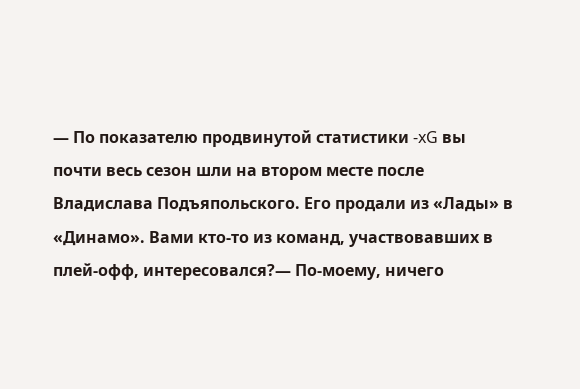— По показателю продвинутой статистики -xG вы почти весь сезон шли на втором месте после Владислава Подъяпольского. Его продали из «Лады» в «Динамо». Вами кто-то из команд, участвовавших в плей-офф, интересовался?— По-моему, ничего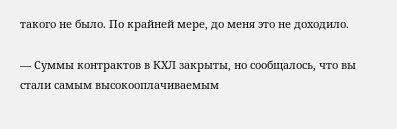такого не было. По крайней мере, до меня это не доходило.

— Суммы контрактов в КХЛ закрыты, но сообщалось, что вы стали самым высокооплачиваемым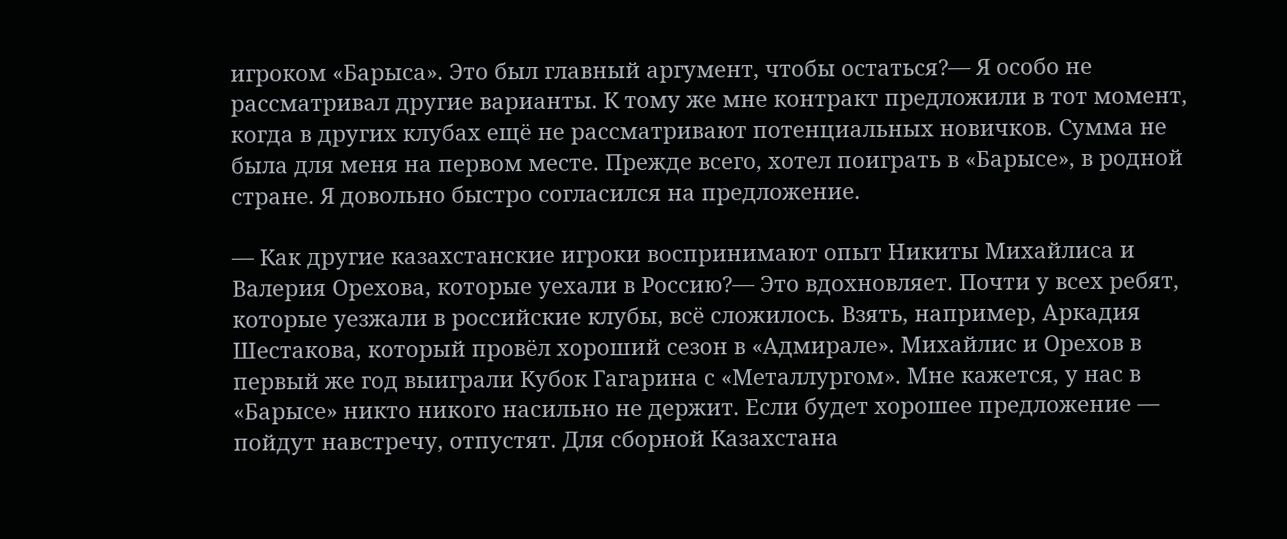игроком «Барыса». Это был главный аргумент, чтобы остаться?— Я особо не рассматривал другие варианты. К тому же мне контракт предложили в тот момент, когда в других клубах ещё не рассматривают потенциальных новичков. Сумма не была для меня на первом месте. Прежде всего, хотел поиграть в «Барысе», в родной стране. Я довольно быстро согласился на предложение.

— Как другие казахстанские игроки воспринимают опыт Никиты Михайлиса и Валерия Орехова, которые уехали в Россию?— Это вдохновляет. Почти у всех ребят, которые уезжали в российские клубы, всё сложилось. Взять, например, Аркадия Шестакова, который провёл хороший сезон в «Адмирале». Михайлис и Орехов в первый же год выиграли Кубок Гагарина с «Металлургом». Мне кажется, у нас в «Барысе» никто никого насильно не держит. Если будет хорошее предложение — пойдут навстречу, отпустят. Для сборной Казахстана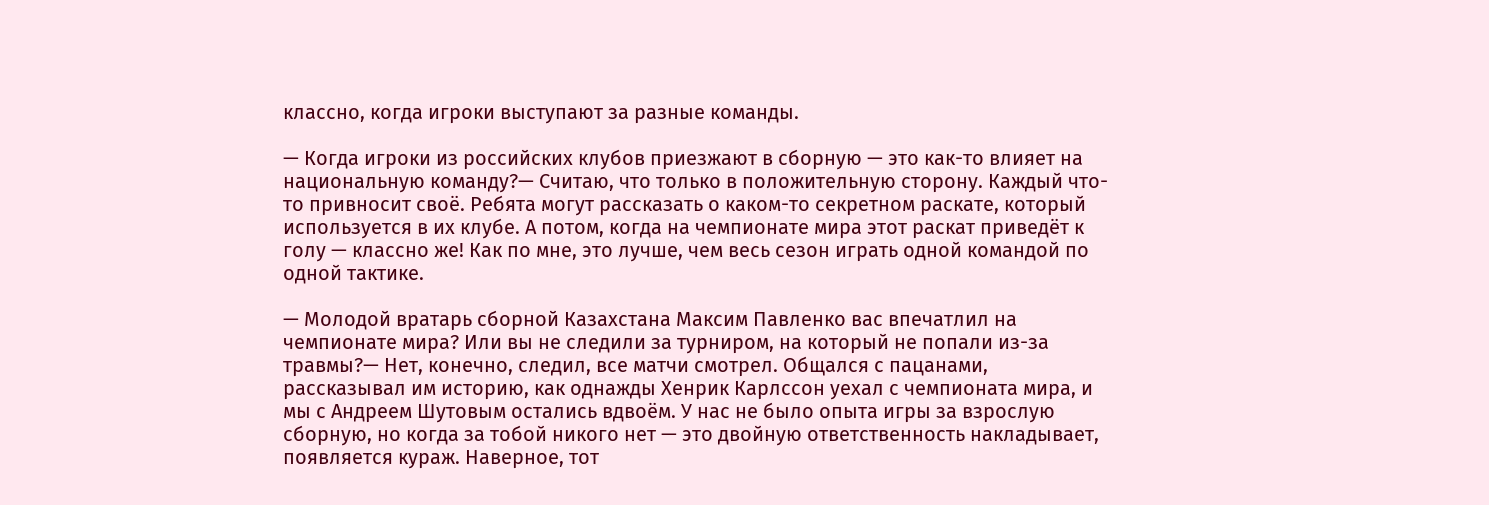классно, когда игроки выступают за разные команды.

— Когда игроки из российских клубов приезжают в сборную — это как-то влияет на национальную команду?— Считаю, что только в положительную сторону. Каждый что-то привносит своё. Ребята могут рассказать о каком-то секретном раскате, который используется в их клубе. А потом, когда на чемпионате мира этот раскат приведёт к голу — классно же! Как по мне, это лучше, чем весь сезон играть одной командой по одной тактике.

— Молодой вратарь сборной Казахстана Максим Павленко вас впечатлил на чемпионате мира? Или вы не следили за турниром, на который не попали из-за травмы?— Нет, конечно, следил, все матчи смотрел. Общался с пацанами, рассказывал им историю, как однажды Хенрик Карлссон уехал с чемпионата мира, и мы с Андреем Шутовым остались вдвоём. У нас не было опыта игры за взрослую сборную, но когда за тобой никого нет — это двойную ответственность накладывает, появляется кураж. Наверное, тот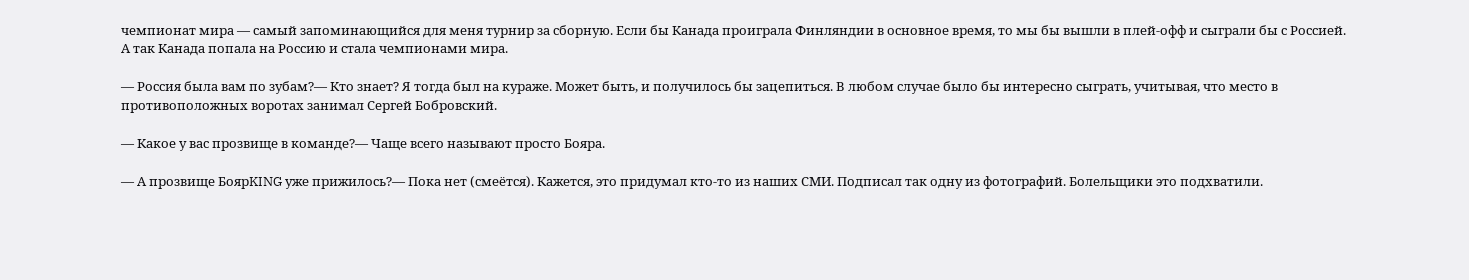чемпионат мира — самый запоминающийся для меня турнир за сборную. Если бы Канада проиграла Финляндии в основное время, то мы бы вышли в плей-офф и сыграли бы с Россией. А так Канада попала на Россию и стала чемпионами мира.

— Россия была вам по зубам?— Кто знает? Я тогда был на кураже. Может быть, и получилось бы зацепиться. В любом случае было бы интересно сыграть, учитывая, что место в противоположных воротах занимал Сергей Бобровский.

— Какое у вас прозвище в команде?— Чаще всего называют просто Бояра.

— А прозвище БоярKING уже прижилось?— Пока нет (смеётся). Кажется, это придумал кто-то из наших СМИ. Подписал так одну из фотографий. Болельщики это подхватили.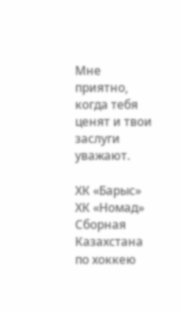Мне приятно, когда тебя ценят и твои заслуги уважают.

ХК «Барыс»
ХК «Номад»
Сборная Казахстана по хоккею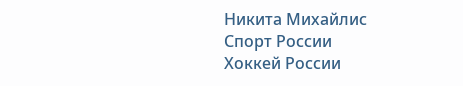Никита Михайлис
Спорт России
Хоккей России